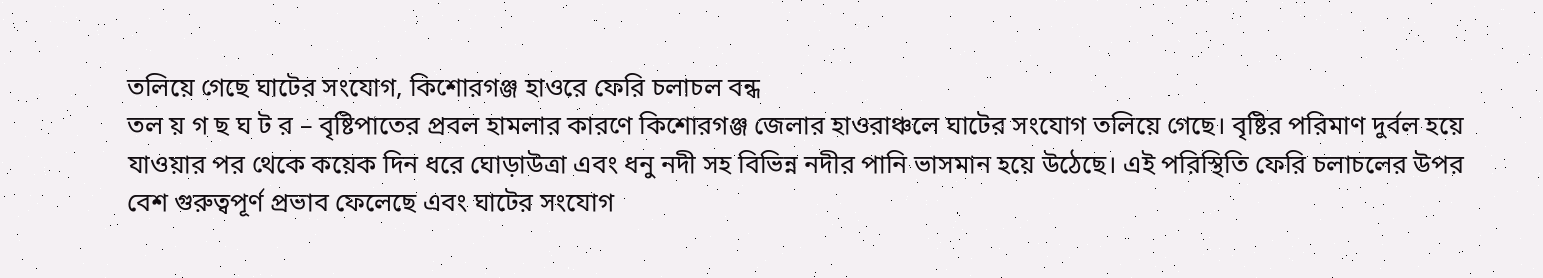তলিয়ে গেছে ঘাটের সংযোগ, কিশোরগঞ্জ হাওরে ফেরি চলাচল বন্ধ
তল য় গ ছ ঘ ট র – বৃষ্টিপাতের প্রবল হামলার কারণে কিশোরগঞ্জ জেলার হাওরাঞ্চলে ঘাটের সংযোগ তলিয়ে গেছে। বৃষ্টির পরিমাণ দুর্বল হয়ে যাওয়ার পর থেকে কয়েক দিন ধরে ঘোড়াউত্রা এবং ধনু নদী সহ বিভিন্ন নদীর পানি ভাসমান হয়ে উঠেছে। এই পরিস্থিতি ফেরি চলাচলের উপর বেশ গুরুত্বপূর্ণ প্রভাব ফেলেছে এবং ঘাটের সংযোগ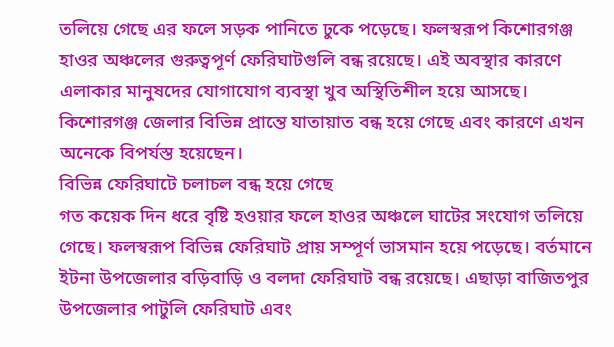তলিয়ে গেছে এর ফলে সড়ক পানিতে ঢুকে পড়েছে। ফলস্বরূপ কিশোরগঞ্জ হাওর অঞ্চলের গুরুত্বপূর্ণ ফেরিঘাটগুলি বন্ধ রয়েছে। এই অবস্থার কারণে এলাকার মানুষদের যোগাযোগ ব্যবস্থা খুব অস্থিতিশীল হয়ে আসছে। কিশোরগঞ্জ জেলার বিভিন্ন প্রান্তে যাতায়াত বন্ধ হয়ে গেছে এবং কারণে এখন অনেকে বিপর্যস্ত হয়েছেন।
বিভিন্ন ফেরিঘাটে চলাচল বন্ধ হয়ে গেছে
গত কয়েক দিন ধরে বৃষ্টি হওয়ার ফলে হাওর অঞ্চলে ঘাটের সংযোগ তলিয়ে গেছে। ফলস্বরূপ বিভিন্ন ফেরিঘাট প্রায় সম্পূর্ণ ভাসমান হয়ে পড়েছে। বর্তমানে ইটনা উপজেলার বড়িবাড়ি ও বলদা ফেরিঘাট বন্ধ রয়েছে। এছাড়া বাজিতপুর উপজেলার পাটুলি ফেরিঘাট এবং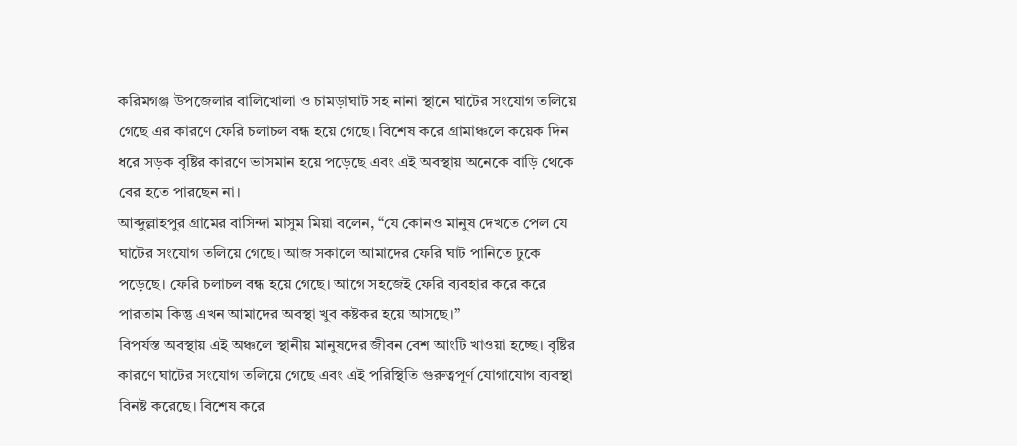করিমগঞ্জ উপজেলার বালিখোলা ও চামড়াঘাট সহ নানা স্থানে ঘাটের সংযোগ তলিয়ে গেছে এর কারণে ফেরি চলাচল বন্ধ হয়ে গেছে। বিশেষ করে গ্রামাঞ্চলে কয়েক দিন ধরে সড়ক বৃষ্টির কারণে ভাসমান হয়ে পড়েছে এবং এই অবস্থায় অনেকে বাড়ি থেকে বের হতে পারছেন না।
আব্দুল্লাহপুর গ্রামের বাসিন্দা মাসুম মিয়া বলেন, “যে কোনও মানুষ দেখতে পেল যে ঘাটের সংযোগ তলিয়ে গেছে। আজ সকালে আমাদের ফেরি ঘাট পানিতে ঢুকে পড়েছে। ফেরি চলাচল বন্ধ হয়ে গেছে। আগে সহজেই ফেরি ব্যবহার করে করে পারতাম কিন্তু এখন আমাদের অবস্থা খুব কষ্টকর হয়ে আসছে।”
বিপর্যস্ত অবস্থায় এই অঞ্চলে স্থানীয় মানুষদের জীবন বেশ আংটি খাওয়া হচ্ছে। বৃষ্টির কারণে ঘাটের সংযোগ তলিয়ে গেছে এবং এই পরিস্থিতি গুরুত্বপূর্ণ যোগাযোগ ব্যবস্থা বিনষ্ট করেছে। বিশেষ করে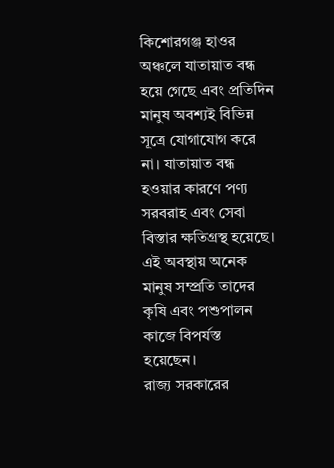কিশোরগঞ্জ হাওর অঞ্চলে যাতায়াত বন্ধ হয়ে গেছে এবং প্রতিদিন মানুষ অবশ্যই বিভিন্ন সূত্রে যোগাযোগ করে না। যাতায়াত বন্ধ হওয়ার কারণে পণ্য সরবরাহ এবং সেবা বিস্তার ক্ষতিগ্রস্থ হয়েছে। এই অবস্থায় অনেক মানুষ সম্প্রতি তাদের কৃষি এবং পশুপালন কাজে বিপর্যস্ত হয়েছেন।
রাজ্য সরকারের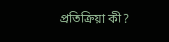প্রতিক্রিয়া কী?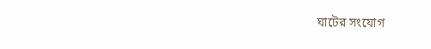ঘাটের সংযোগ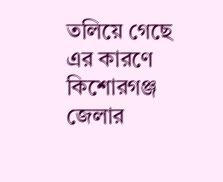তলিয়ে গেছে এর কারণে কিশোরগঞ্জ জেলার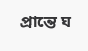প্রান্তে ঘ